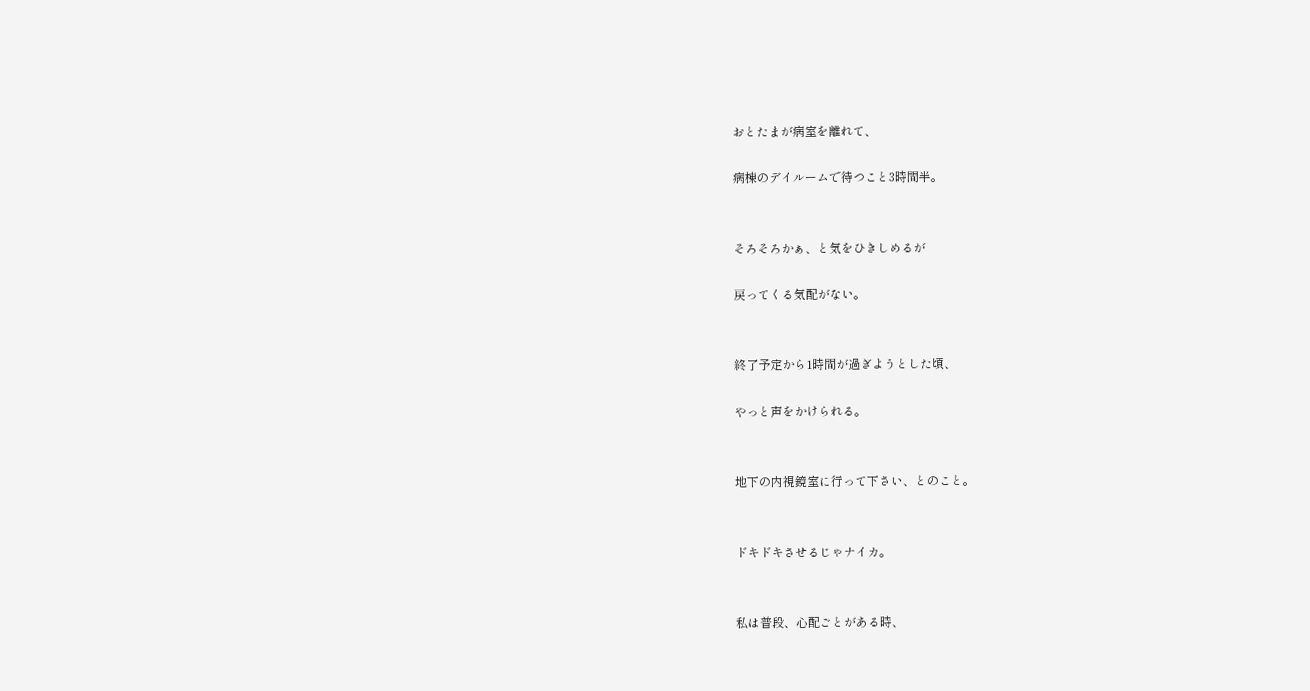おとたまが病室を離れて、

病棟のデイルームで待つこと3時間半。


そろそろかぁ、と気をひきしめるが

戻ってくる気配がない。


終了予定から1時間が過ぎようとした頃、

やっと声をかけられる。


地下の内視鏡室に行って下さい、とのこと。


ドキドキさせるじゃナイカ。


私は普段、心配ごとがある時、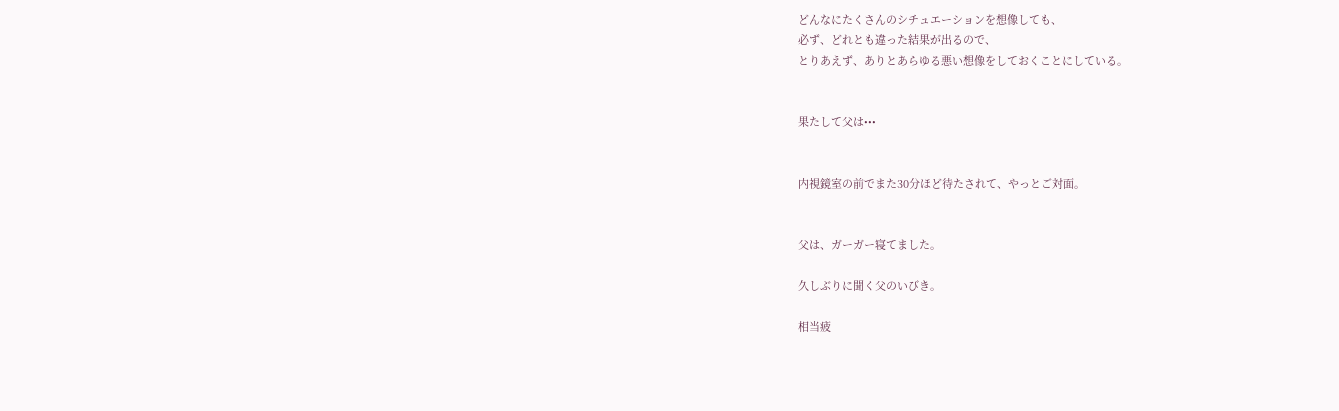どんなにたくさんのシチュエーションを想像しても、
必ず、どれとも違った結果が出るので、
とりあえず、ありとあらゆる悪い想像をしておくことにしている。


果たして父は•••


内視鏡室の前でまた30分ほど待たされて、やっとご対面。


父は、ガーガー寝てました。

久しぶりに聞く父のいびき。

相当疲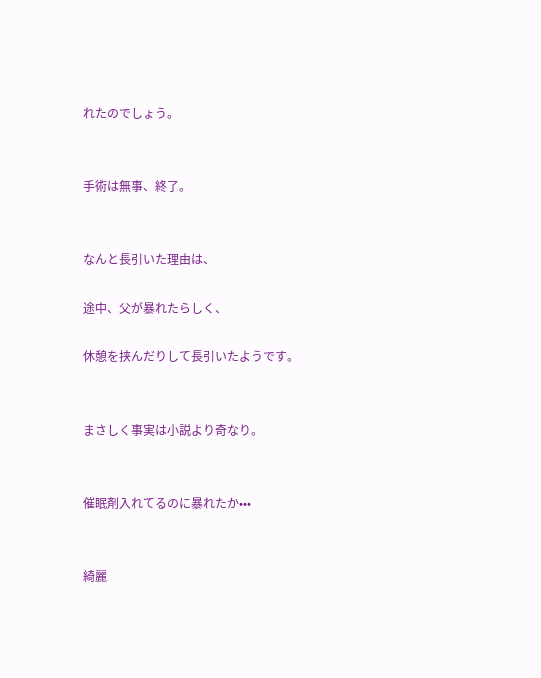れたのでしょう。


手術は無事、終了。


なんと長引いた理由は、

途中、父が暴れたらしく、

休憩を挟んだりして長引いたようです。


まさしく事実は小説より奇なり。


催眠剤入れてるのに暴れたか•••


綺麗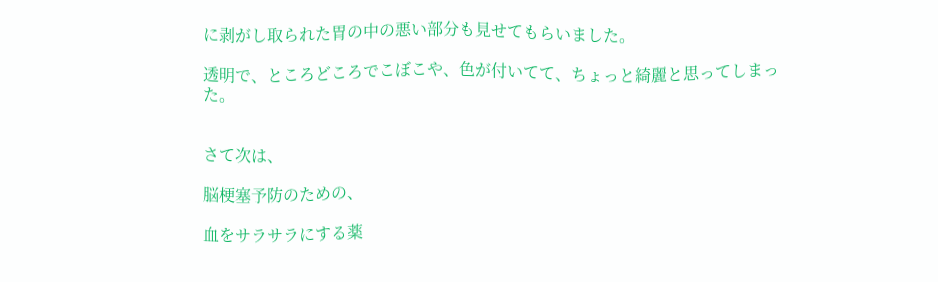に剥がし取られた胃の中の悪い部分も見せてもらいました。

透明で、ところどころでこぼこや、色が付いてて、ちょっと綺麗と思ってしまった。


さて次は、

脳梗塞予防のための、

血をサラサラにする薬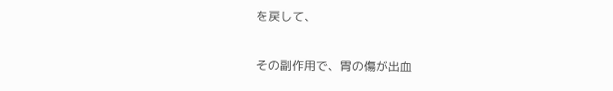を戻して、

その副作用で、胃の傷が出血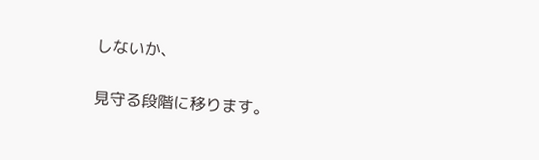しないか、

見守る段階に移ります。